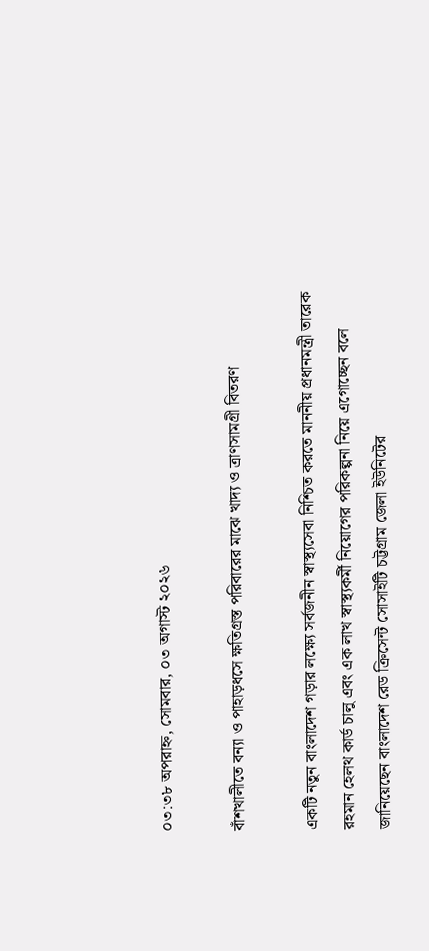০৩:৩৮ অপরাহ্ন, সোমবার, ০৩ অগাস্ট ২০২৬

বাঁশখালীতে বন্যা ও পাহাড়ধসে ক্ষতিগ্রস্ত পরিবারের মাঝে খাদ্য ও ত্রাণসামগ্রী বিতরণ

একটি নতুন বাংলাদেশ গড়ার লক্ষ্যে সর্বজনীন স্বাস্থ্যসেবা নিশ্চিত করতে মাননীয় প্রধানমন্ত্রী তারেক রহমান হেলথ কার্ড চালু এবং এক লাখ স্বাস্থ্যকর্মী নিয়োগের পরিকল্পনা নিয়ে এগোচ্ছেন বলে জানিয়েছেন বাংলাদেশ রেড ক্রিসেন্ট সোসাইটি চট্টগ্রাম জেলা ইউনিটের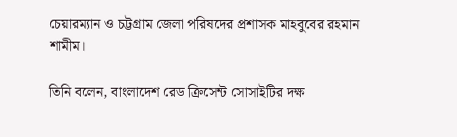চেয়ারম্যান ও চট্টগ্রাম জেলা পরিষদের প্রশাসক মাহবুবের রহমান শামীম।

তিনি বলেন, বাংলাদেশ রেড ক্রিসেন্ট সোসাইটির দক্ষ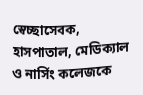স্বেচ্ছাসেবক, হাসপাতাল, মেডিক্যাল ও নার্সিং কলেজকে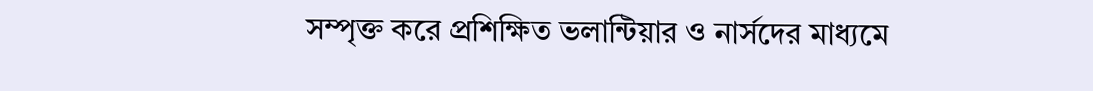সম্পৃক্ত করে প্রশিক্ষিত ভলান্টিয়ার ও নার্সদের মাধ্যমে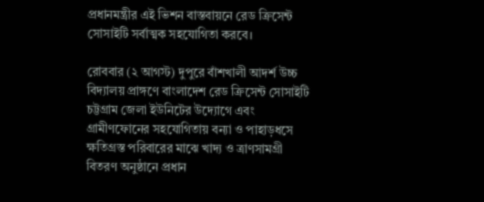প্রধানমন্ত্রীর এই ভিশন বাস্তবায়নে রেড ক্রিসেন্ট সোসাইটি সর্বাত্মক সহযোগিতা করবে।

রোববার (২ আগস্ট) দুপুরে বাঁশখালী আদর্শ উচ্চ বিদ্যালয় প্রাঙ্গণে বাংলাদেশ রেড ক্রিসেন্ট সোসাইটি চট্টগ্রাম জেলা ইউনিটের উদ্যোগে এবং গ্রামীণফোনের সহযোগিতায় বন্যা ও পাহাড়ধসে ক্ষতিগ্রস্ত পরিবারের মাঝে খাদ্য ও ত্রাণসামগ্রী বিতরণ অনুষ্ঠানে প্রধান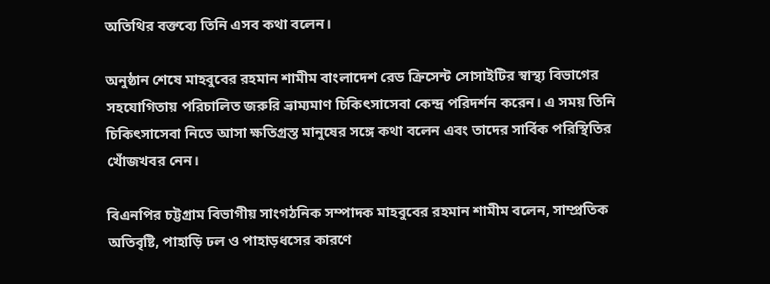অতিথির বক্তব্যে তিনি এসব কথা বলেন।

অনুষ্ঠান শেষে মাহবুবের রহমান শামীম বাংলাদেশ রেড ক্রিসেন্ট সোসাইটির স্বাস্থ্য বিভাগের সহযোগিতায় পরিচালিত জরুরি ভ্রাম্যমাণ চিকিৎসাসেবা কেন্দ্র পরিদর্শন করেন। এ সময় তিনি চিকিৎসাসেবা নিতে আসা ক্ষতিগ্রস্ত মানুষের সঙ্গে কথা বলেন এবং তাদের সার্বিক পরিস্থিতির খোঁজখবর নেন।

বিএনপির চট্টগ্রাম বিভাগীয় সাংগঠনিক সম্পাদক মাহবুবের রহমান শামীম বলেন, সাম্প্রতিক অতিবৃষ্টি, পাহাড়ি ঢল ও পাহাড়ধসের কারণে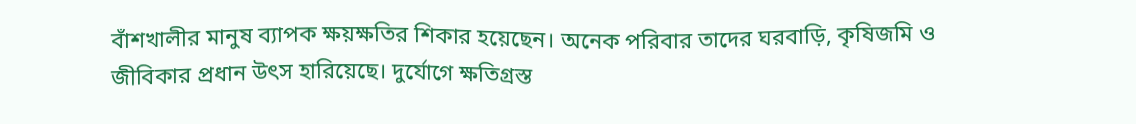বাঁশখালীর মানুষ ব্যাপক ক্ষয়ক্ষতির শিকার হয়েছেন। অনেক পরিবার তাদের ঘরবাড়ি, কৃষিজমি ও জীবিকার প্রধান উৎস হারিয়েছে। দুর্যোগে ক্ষতিগ্রস্ত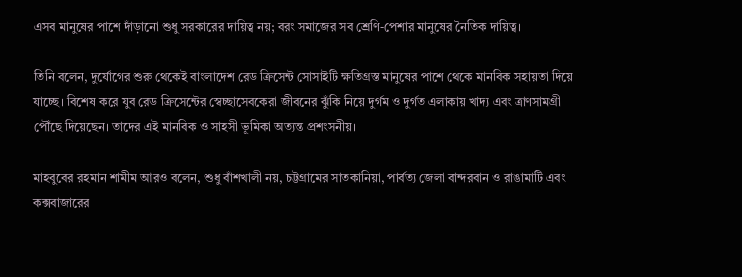এসব মানুষের পাশে দাঁড়ানো শুধু সরকারের দায়িত্ব নয়; বরং সমাজের সব শ্রেণি-পেশার মানুষের নৈতিক দায়িত্ব।

তিনি বলেন, দুর্যোগের শুরু থেকেই বাংলাদেশ রেড ক্রিসেন্ট সোসাইটি ক্ষতিগ্রস্ত মানুষের পাশে থেকে মানবিক সহায়তা দিয়ে যাচ্ছে। বিশেষ করে যুব রেড ক্রিসেন্টের স্বেচ্ছাসেবকেরা জীবনের ঝুঁকি নিয়ে দুর্গম ও দুর্গত এলাকায় খাদ্য এবং ত্রাণসামগ্রী পৌঁছে দিয়েছেন। তাদের এই মানবিক ও সাহসী ভূমিকা অত্যন্ত প্রশংসনীয়।

মাহবুবের রহমান শামীম আরও বলেন, শুধু বাঁশখালী নয়, চট্টগ্রামের সাতকানিয়া, পার্বত্য জেলা বান্দরবান ও রাঙামাটি এবং কক্সবাজারের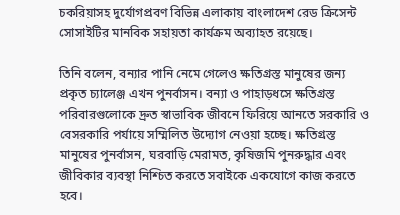চকরিয়াসহ দুর্যোগপ্রবণ বিভিন্ন এলাকায় বাংলাদেশ রেড ক্রিসেন্ট সোসাইটির মানবিক সহায়তা কার্যক্রম অব্যাহত রয়েছে।

তিনি বলেন, বন্যার পানি নেমে গেলেও ক্ষতিগ্রস্ত মানুষের জন্য প্রকৃত চ্যালেঞ্জ এখন পুনর্বাসন। বন্যা ও পাহাড়ধসে ক্ষতিগ্রস্ত পরিবারগুলোকে দ্রুত স্বাভাবিক জীবনে ফিরিয়ে আনতে সরকারি ও বেসরকারি পর্যায়ে সম্মিলিত উদ্যোগ নেওয়া হচ্ছে। ক্ষতিগ্রস্ত মানুষের পুনর্বাসন, ঘরবাড়ি মেরামত, কৃষিজমি পুনরুদ্ধার এবং জীবিকার ব্যবস্থা নিশ্চিত করতে সবাইকে একযোগে কাজ করতে হবে।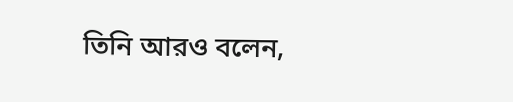তিনি আরও বলেন,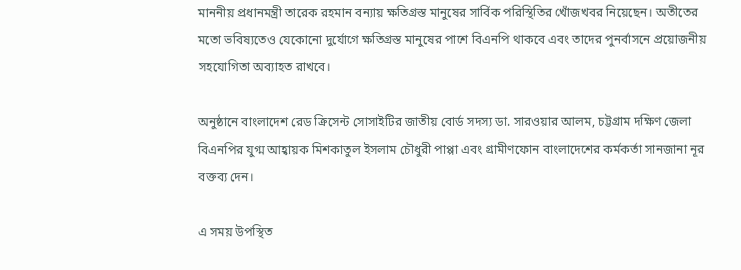মাননীয় প্রধানমন্ত্রী তারেক রহমান বন্যায় ক্ষতিগ্রস্ত মানুষের সার্বিক পরিস্থিতির খোঁজখবর নিয়েছেন। অতীতের মতো ভবিষ্যতেও যেকোনো দুর্যোগে ক্ষতিগ্রস্ত মানুষের পাশে বিএনপি থাকবে এবং তাদের পুনর্বাসনে প্রয়োজনীয় সহযোগিতা অব্যাহত রাখবে।

অনুষ্ঠানে বাংলাদেশ রেড ক্রিসেন্ট সোসাইটির জাতীয় বোর্ড সদস্য ডা. সারওয়ার আলম, চট্টগ্রাম দক্ষিণ জেলা বিএনপির যুগ্ম আহ্বায়ক মিশকাতুল ইসলাম চৌধুরী পাপ্পা এবং গ্রামীণফোন বাংলাদেশের কর্মকর্তা সানজানা নূর বক্তব্য দেন।

এ সময় উপস্থিত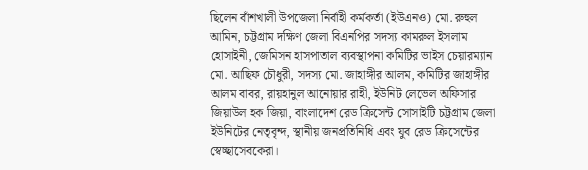ছিলেন বাঁশখালী উপজেলা নির্বাহী কর্মকর্তা (ইউএনও) মো. রুহুল আমিন, চট্টগ্রাম দক্ষিণ জেলা বিএনপির সদস্য কামরুল ইসলাম হোসাইনী, জেমিসন হাসপাতাল ব্যবস্থাপনা কমিটির ভাইস চেয়ারম্যান মো. আছিফ চৌধুরী, সদস্য মো. জাহাঙ্গীর আলম, কমিটির জাহাঙ্গীর আলম বাবর, রায়হানুল আনোয়ার রাহী, ইউনিট লেভেল অফিসার জিয়াউল হক জিয়া, বাংলাদেশ রেড ক্রিসেন্ট সোসাইটি চট্টগ্রাম জেলা ইউনিটের নেতৃবৃন্দ, স্থানীয় জনপ্রতিনিধি এবং যুব রেড ক্রিসেন্টের স্বেচ্ছাসেবকেরা।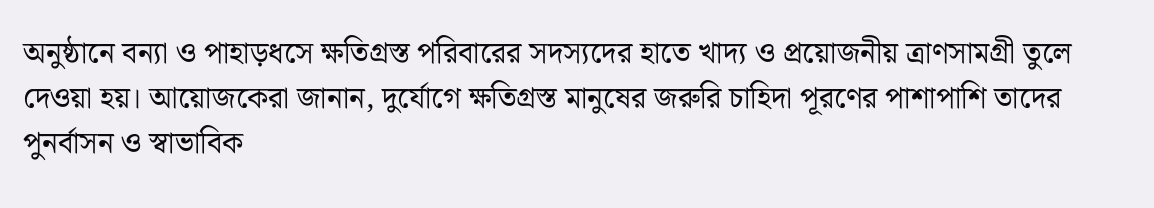অনুষ্ঠানে বন্যা ও পাহাড়ধসে ক্ষতিগ্রস্ত পরিবারের সদস্যদের হাতে খাদ্য ও প্রয়োজনীয় ত্রাণসামগ্রী তুলে দেওয়া হয়। আয়োজকেরা জানান, দুর্যোগে ক্ষতিগ্রস্ত মানুষের জরুরি চাহিদা পূরণের পাশাপাশি তাদের পুনর্বাসন ও স্বাভাবিক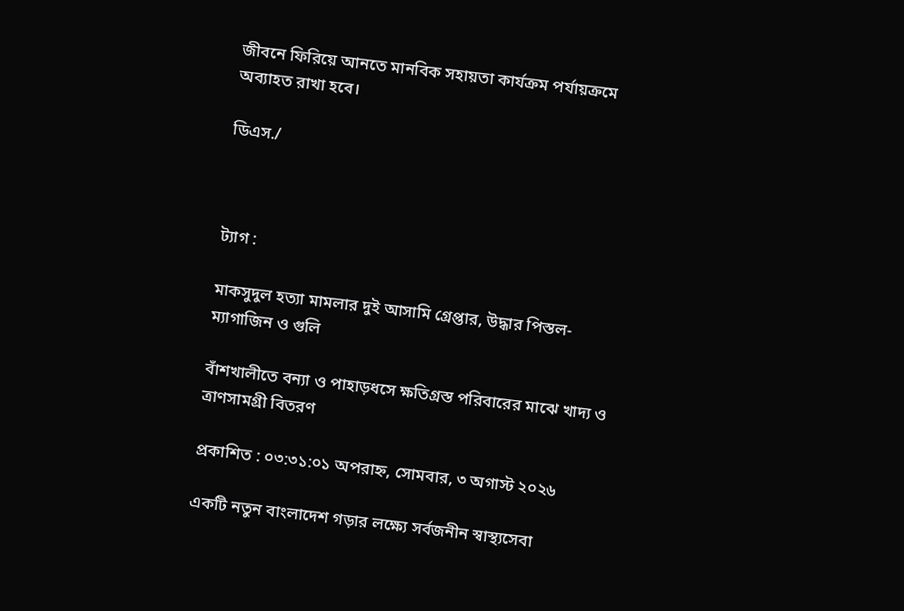জীবনে ফিরিয়ে আনতে মানবিক সহায়তা কার্যক্রম পর্যায়ক্রমে অব্যাহত রাখা হবে।

ডিএস./



ট্যাগ :

মাকসুদুল হত্যা মামলার দুই আসামি গ্রেপ্তার, উদ্ধার পিস্তল-ম্যাগাজিন ও গুলি

বাঁশখালীতে বন্যা ও পাহাড়ধসে ক্ষতিগ্রস্ত পরিবারের মাঝে খাদ্য ও ত্রাণসামগ্রী বিতরণ

প্রকাশিত : ০৩:৩১:০১ অপরাহ্ন, সোমবার, ৩ অগাস্ট ২০২৬

একটি নতুন বাংলাদেশ গড়ার লক্ষ্যে সর্বজনীন স্বাস্থ্যসেবা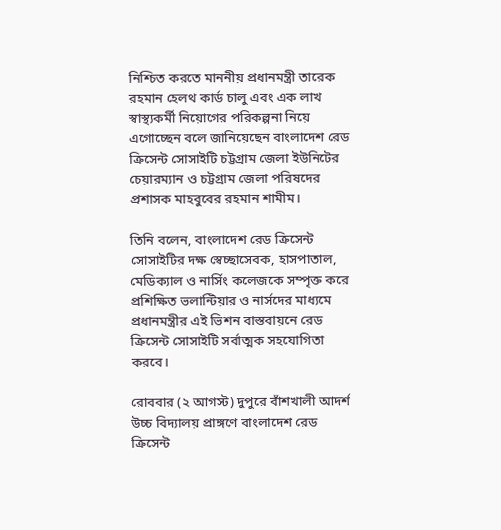নিশ্চিত করতে মাননীয় প্রধানমন্ত্রী তারেক রহমান হেলথ কার্ড চালু এবং এক লাখ স্বাস্থ্যকর্মী নিয়োগের পরিকল্পনা নিয়ে এগোচ্ছেন বলে জানিয়েছেন বাংলাদেশ রেড ক্রিসেন্ট সোসাইটি চট্টগ্রাম জেলা ইউনিটের চেয়ারম্যান ও চট্টগ্রাম জেলা পরিষদের প্রশাসক মাহবুবের রহমান শামীম।

তিনি বলেন, বাংলাদেশ রেড ক্রিসেন্ট সোসাইটির দক্ষ স্বেচ্ছাসেবক, হাসপাতাল, মেডিক্যাল ও নার্সিং কলেজকে সম্পৃক্ত করে প্রশিক্ষিত ভলান্টিয়ার ও নার্সদের মাধ্যমে প্রধানমন্ত্রীর এই ভিশন বাস্তবায়নে রেড ক্রিসেন্ট সোসাইটি সর্বাত্মক সহযোগিতা করবে।

রোববার (২ আগস্ট) দুপুরে বাঁশখালী আদর্শ উচ্চ বিদ্যালয় প্রাঙ্গণে বাংলাদেশ রেড ক্রিসেন্ট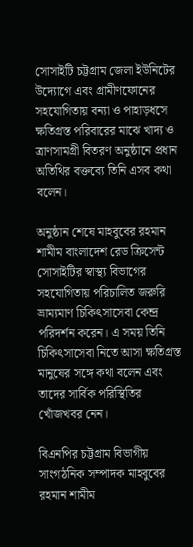সোসাইটি চট্টগ্রাম জেলা ইউনিটের উদ্যোগে এবং গ্রামীণফোনের সহযোগিতায় বন্যা ও পাহাড়ধসে ক্ষতিগ্রস্ত পরিবারের মাঝে খাদ্য ও ত্রাণসামগ্রী বিতরণ অনুষ্ঠানে প্রধান অতিথির বক্তব্যে তিনি এসব কথা বলেন।

অনুষ্ঠান শেষে মাহবুবের রহমান শামীম বাংলাদেশ রেড ক্রিসেন্ট সোসাইটির স্বাস্থ্য বিভাগের সহযোগিতায় পরিচালিত জরুরি ভ্রাম্যমাণ চিকিৎসাসেবা কেন্দ্র পরিদর্শন করেন। এ সময় তিনি চিকিৎসাসেবা নিতে আসা ক্ষতিগ্রস্ত মানুষের সঙ্গে কথা বলেন এবং তাদের সার্বিক পরিস্থিতির খোঁজখবর নেন।

বিএনপির চট্টগ্রাম বিভাগীয় সাংগঠনিক সম্পাদক মাহবুবের রহমান শামীম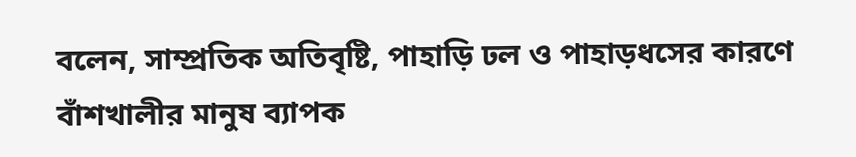বলেন, সাম্প্রতিক অতিবৃষ্টি, পাহাড়ি ঢল ও পাহাড়ধসের কারণে বাঁশখালীর মানুষ ব্যাপক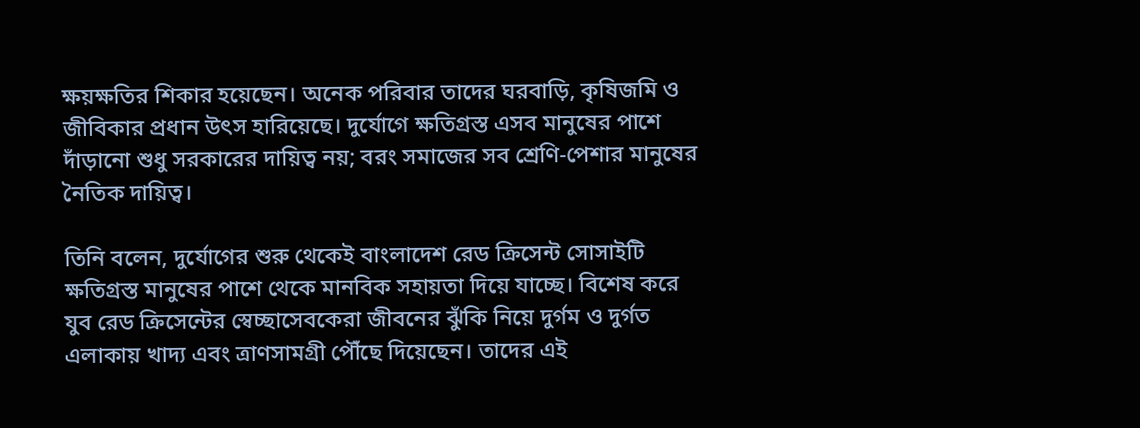ক্ষয়ক্ষতির শিকার হয়েছেন। অনেক পরিবার তাদের ঘরবাড়ি, কৃষিজমি ও জীবিকার প্রধান উৎস হারিয়েছে। দুর্যোগে ক্ষতিগ্রস্ত এসব মানুষের পাশে দাঁড়ানো শুধু সরকারের দায়িত্ব নয়; বরং সমাজের সব শ্রেণি-পেশার মানুষের নৈতিক দায়িত্ব।

তিনি বলেন, দুর্যোগের শুরু থেকেই বাংলাদেশ রেড ক্রিসেন্ট সোসাইটি ক্ষতিগ্রস্ত মানুষের পাশে থেকে মানবিক সহায়তা দিয়ে যাচ্ছে। বিশেষ করে যুব রেড ক্রিসেন্টের স্বেচ্ছাসেবকেরা জীবনের ঝুঁকি নিয়ে দুর্গম ও দুর্গত এলাকায় খাদ্য এবং ত্রাণসামগ্রী পৌঁছে দিয়েছেন। তাদের এই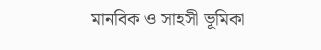মানবিক ও সাহসী ভূমিকা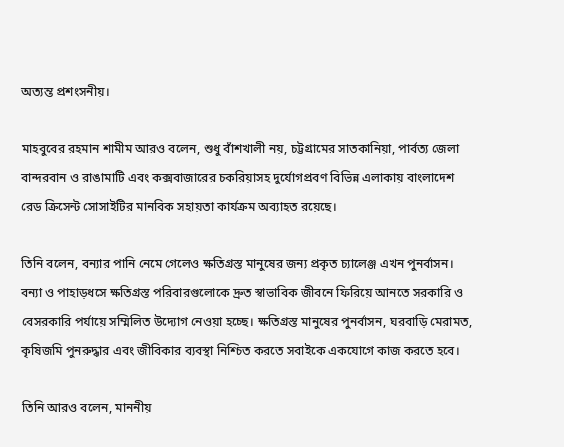অত্যন্ত প্রশংসনীয়।

মাহবুবের রহমান শামীম আরও বলেন, শুধু বাঁশখালী নয়, চট্টগ্রামের সাতকানিয়া, পার্বত্য জেলা বান্দরবান ও রাঙামাটি এবং কক্সবাজারের চকরিয়াসহ দুর্যোগপ্রবণ বিভিন্ন এলাকায় বাংলাদেশ রেড ক্রিসেন্ট সোসাইটির মানবিক সহায়তা কার্যক্রম অব্যাহত রয়েছে।

তিনি বলেন, বন্যার পানি নেমে গেলেও ক্ষতিগ্রস্ত মানুষের জন্য প্রকৃত চ্যালেঞ্জ এখন পুনর্বাসন। বন্যা ও পাহাড়ধসে ক্ষতিগ্রস্ত পরিবারগুলোকে দ্রুত স্বাভাবিক জীবনে ফিরিয়ে আনতে সরকারি ও বেসরকারি পর্যায়ে সম্মিলিত উদ্যোগ নেওয়া হচ্ছে। ক্ষতিগ্রস্ত মানুষের পুনর্বাসন, ঘরবাড়ি মেরামত, কৃষিজমি পুনরুদ্ধার এবং জীবিকার ব্যবস্থা নিশ্চিত করতে সবাইকে একযোগে কাজ করতে হবে।

তিনি আরও বলেন, মাননীয়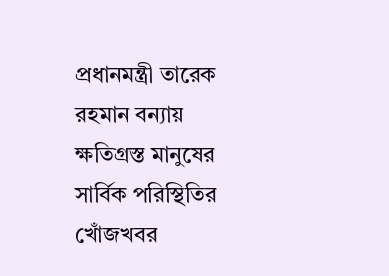প্রধানমন্ত্রী তারেক রহমান বন্যায় ক্ষতিগ্রস্ত মানুষের সার্বিক পরিস্থিতির খোঁজখবর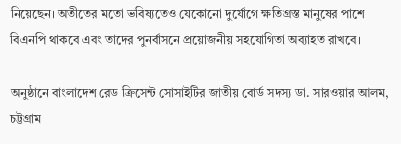নিয়েছেন। অতীতের মতো ভবিষ্যতেও যেকোনো দুর্যোগে ক্ষতিগ্রস্ত মানুষের পাশে বিএনপি থাকবে এবং তাদের পুনর্বাসনে প্রয়োজনীয় সহযোগিতা অব্যাহত রাখবে।

অনুষ্ঠানে বাংলাদেশ রেড ক্রিসেন্ট সোসাইটির জাতীয় বোর্ড সদস্য ডা. সারওয়ার আলম, চট্টগ্রাম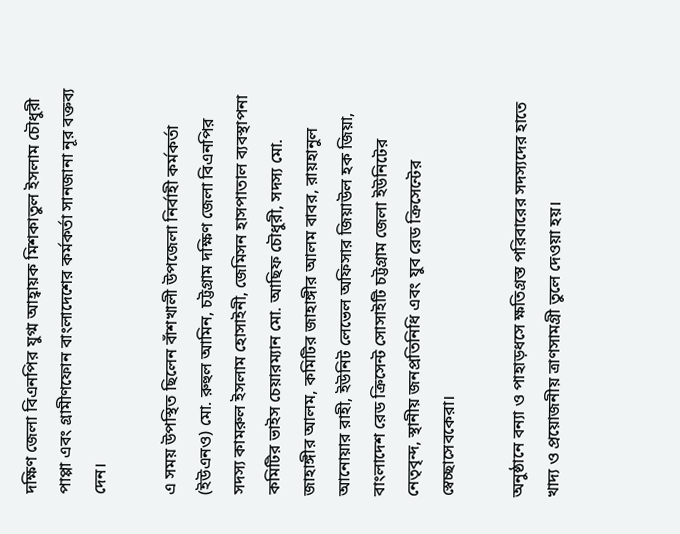দক্ষিণ জেলা বিএনপির যুগ্ম আহ্বায়ক মিশকাতুল ইসলাম চৌধুরী পাপ্পা এবং গ্রামীণফোন বাংলাদেশের কর্মকর্তা সানজানা নূর বক্তব্য দেন।

এ সময় উপস্থিত ছিলেন বাঁশখালী উপজেলা নির্বাহী কর্মকর্তা (ইউএনও) মো. রুহুল আমিন, চট্টগ্রাম দক্ষিণ জেলা বিএনপির সদস্য কামরুল ইসলাম হোসাইনী, জেমিসন হাসপাতাল ব্যবস্থাপনা কমিটির ভাইস চেয়ারম্যান মো. আছিফ চৌধুরী, সদস্য মো. জাহাঙ্গীর আলম, কমিটির জাহাঙ্গীর আলম বাবর, রায়হানুল আনোয়ার রাহী, ইউনিট লেভেল অফিসার জিয়াউল হক জিয়া, বাংলাদেশ রেড ক্রিসেন্ট সোসাইটি চট্টগ্রাম জেলা ইউনিটের নেতৃবৃন্দ, স্থানীয় জনপ্রতিনিধি এবং যুব রেড ক্রিসেন্টের স্বেচ্ছাসেবকেরা।

অনুষ্ঠানে বন্যা ও পাহাড়ধসে ক্ষতিগ্রস্ত পরিবারের সদস্যদের হাতে খাদ্য ও প্রয়োজনীয় ত্রাণসামগ্রী তুলে দেওয়া হয়।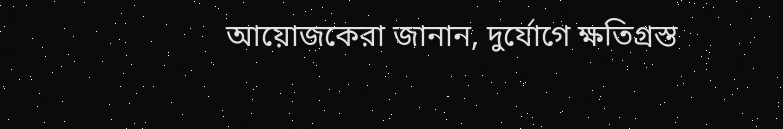আয়োজকেরা জানান, দুর্যোগে ক্ষতিগ্রস্ত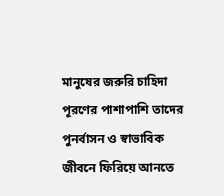মানুষের জরুরি চাহিদা পূরণের পাশাপাশি তাদের পুনর্বাসন ও স্বাভাবিক জীবনে ফিরিয়ে আনতে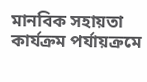মানবিক সহায়তা কার্যক্রম পর্যায়ক্রমে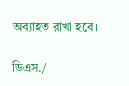অব্যাহত রাখা হবে।

ডিএস./